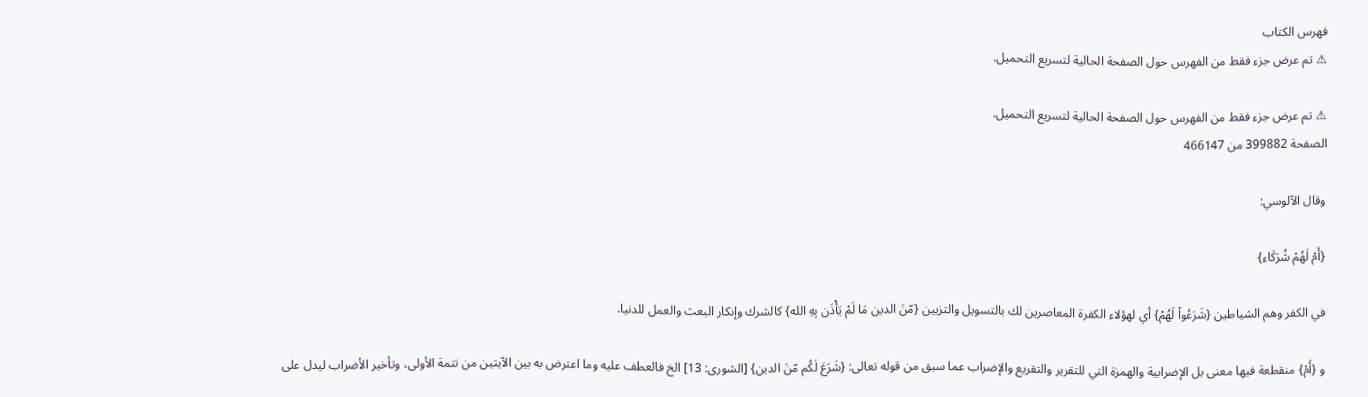فهرس الكتاب
⚠ تم عرض جزء فقط من الفهرس حول الصفحة الحالية لتسريع التحميل.

⚠ تم عرض جزء فقط من الفهرس حول الصفحة الحالية لتسريع التحميل.
الصفحة 399882 من 466147

وقال الآلوسي:

{أَمْ لَهُمْ شُرَكَاء}

في الكفر وهم الشياطين {شَرَعُواْ لَهُمْ} أي لهؤلاء الكفرة المعاصرين لك بالتسويل والتزيين {مّنَ الدين مَا لَمْ يَأْذَن بِهِ الله} كالشرك وإنكار البعث والعمل للدنيا.

و {أَمْ} منقطعة فيها معنى بل الإضرابية والهمزة التي للتقرير والتقريع والإضراب عما سبق من قوله تعالى: {شَرَعَ لَكُم مّنَ الدين} [الشورى: 13] الخ فالعطف عليه وما اعترض به بين الآيتين من تتمة الأولى، وتأخير الأضراب ليدل على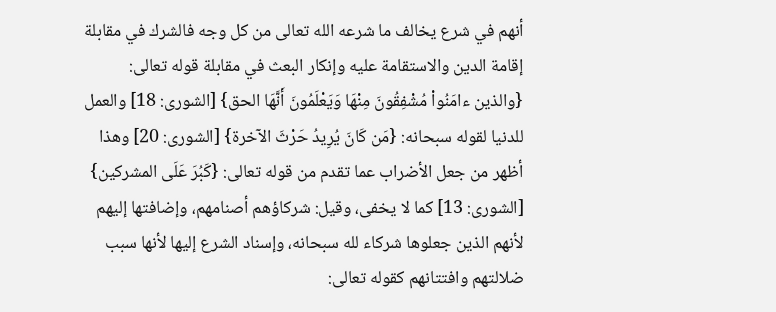أنهم في شرع يخالف ما شرعه الله تعالى من كل وجه فالشرك في مقابلة إقامة الدين والاستقامة عليه وإنكار البعث في مقابلة قوله تعالى: {والذين ءامَنُواْ مُشْفِقُونَ مِنْهَا وَيَعْلَمُونَ أَنَّهَا الحق} [الشورى: 18] والعمل للدنيا لقوله سبحانه: {مَن كَانَ يُرِيدُ حَرْثَ الآخرة} [الشورى: 20] وهذا أظهر من جعل الأضراب عما تقدم من قوله تعالى: {كَبُرَ عَلَى المشركين} [الشورى: 13] كما لا يخفى، وقيل: شركاؤهم أصنامهم، وإضافتها إليهم لأنهم الذين جعلوها شركاء لله سبحانه، وإسناد الشرع إليها لأنها سبب ضلالتهم وافتتانهم كقوله تعالى: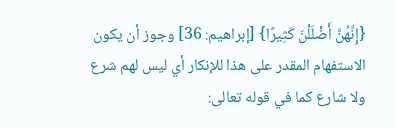{إِنَّهُنَّ أَضْلَلْنَ كَثِيرًا} [إبراهيم: 36] وجوز أن يكون الاستفهام المقدر على هذا للإنكار أي ليس لهم شرع ولا شارع كما في قوله تعالى: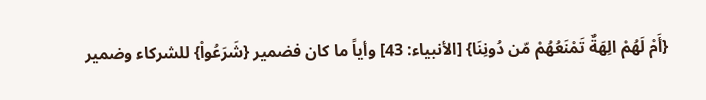{أَمْ لَهُمْ الِهَةٌ تَمْنَعُهُمْ مّن دُونِنَا} [الأنبياء: 43] وأياً ما كان فضمير {شَرَعُواْ} للشركاء وضمير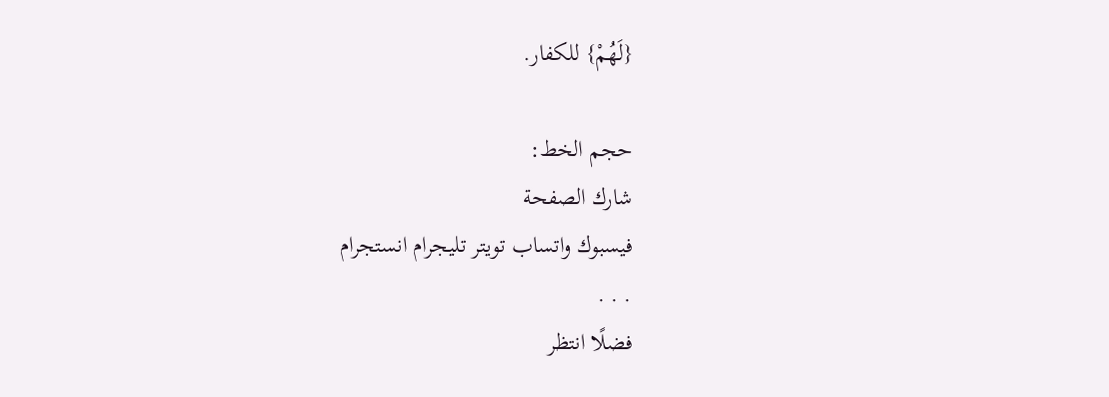{لَهُمْ} للكفار.

حجم الخط:
شارك الصفحة
فيسبوك واتساب تويتر تليجرام انستجرام
. . .
فضلًا انتظر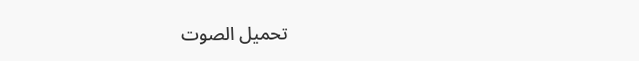تحميل الصوت